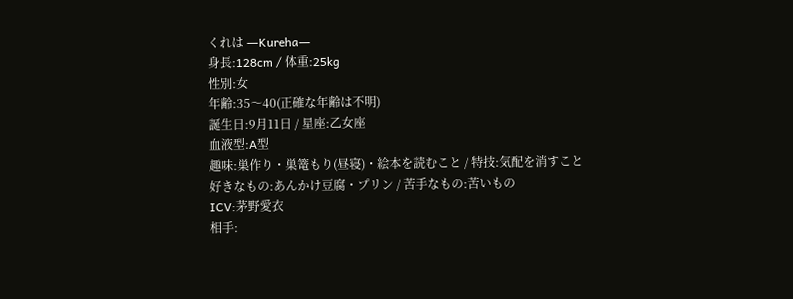くれは ―Kureha―
身長:128cm / 体重:25kg
性別:女
年齢:35〜40(正確な年齢は不明)
誕生日:9月11日 / 星座:乙女座
血液型:A型
趣味:巣作り・巣篭もり(昼寝)・絵本を読むこと / 特技:気配を消すこと
好きなもの:あんかけ豆腐・プリン / 苦手なもの:苦いもの
ICV:茅野愛衣
相手: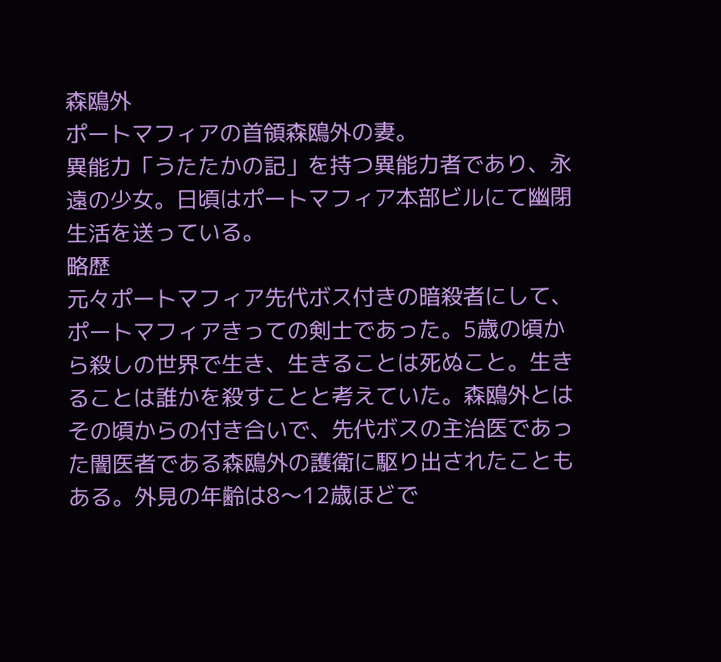森鴎外
ポートマフィアの首領森鴎外の妻。
異能力「うたたかの記」を持つ異能力者であり、永遠の少女。日頃はポートマフィア本部ビルにて幽閉生活を送っている。
略歴
元々ポートマフィア先代ボス付きの暗殺者にして、ポートマフィアきっての剣士であった。5歳の頃から殺しの世界で生き、生きることは死ぬこと。生きることは誰かを殺すことと考えていた。森鴎外とはその頃からの付き合いで、先代ボスの主治医であった闇医者である森鴎外の護衛に駆り出されたこともある。外見の年齢は8〜12歳ほどで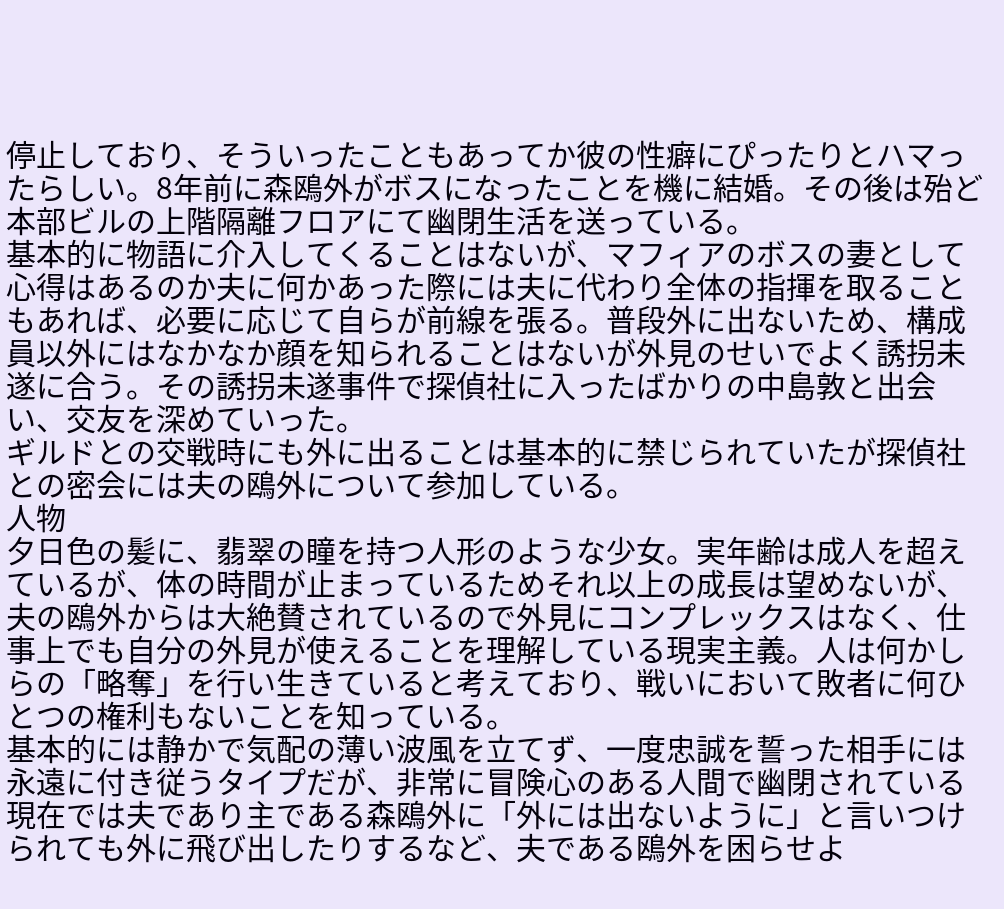停止しており、そういったこともあってか彼の性癖にぴったりとハマったらしい。8年前に森鴎外がボスになったことを機に結婚。その後は殆ど本部ビルの上階隔離フロアにて幽閉生活を送っている。
基本的に物語に介入してくることはないが、マフィアのボスの妻として心得はあるのか夫に何かあった際には夫に代わり全体の指揮を取ることもあれば、必要に応じて自らが前線を張る。普段外に出ないため、構成員以外にはなかなか顔を知られることはないが外見のせいでよく誘拐未遂に合う。その誘拐未遂事件で探偵社に入ったばかりの中島敦と出会い、交友を深めていった。
ギルドとの交戦時にも外に出ることは基本的に禁じられていたが探偵社との密会には夫の鴎外について参加している。
人物
夕日色の髪に、翡翠の瞳を持つ人形のような少女。実年齢は成人を超えているが、体の時間が止まっているためそれ以上の成長は望めないが、夫の鴎外からは大絶賛されているので外見にコンプレックスはなく、仕事上でも自分の外見が使えることを理解している現実主義。人は何かしらの「略奪」を行い生きていると考えており、戦いにおいて敗者に何ひとつの権利もないことを知っている。
基本的には静かで気配の薄い波風を立てず、一度忠誠を誓った相手には永遠に付き従うタイプだが、非常に冒険心のある人間で幽閉されている現在では夫であり主である森鴎外に「外には出ないように」と言いつけられても外に飛び出したりするなど、夫である鴎外を困らせよ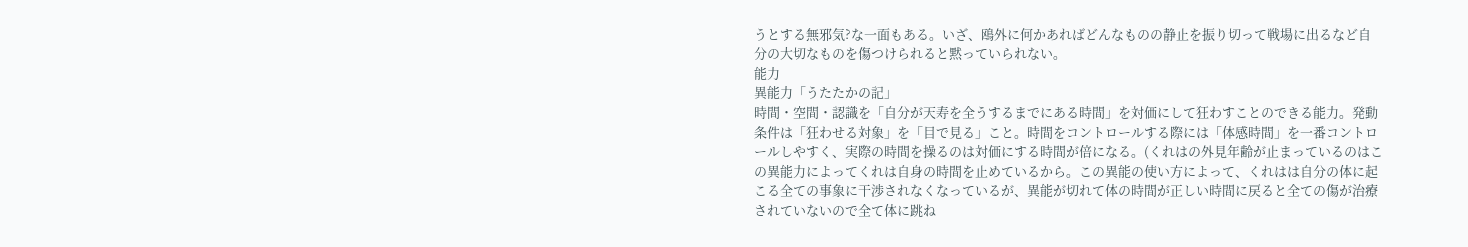うとする無邪気?な一面もある。いざ、鴎外に何かあればどんなものの静止を振り切って戦場に出るなど自分の大切なものを傷つけられると黙っていられない。
能力
異能力「うたたかの記」
時間・空間・認識を「自分が天寿を全うするまでにある時間」を対価にして狂わすことのできる能力。発動条件は「狂わせる対象」を「目で見る」こと。時間をコントロールする際には「体感時間」を一番コントロールしやすく、実際の時間を操るのは対価にする時間が倍になる。(くれはの外見年齢が止まっているのはこの異能力によってくれは自身の時間を止めているから。この異能の使い方によって、くれはは自分の体に起こる全ての事象に干渉されなくなっているが、異能が切れて体の時間が正しい時間に戻ると全ての傷が治療されていないので全て体に跳ね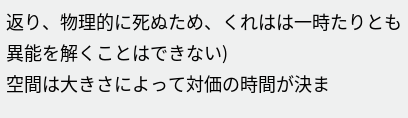返り、物理的に死ぬため、くれはは一時たりとも異能を解くことはできない)
空間は大きさによって対価の時間が決ま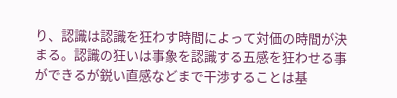り、認識は認識を狂わす時間によって対価の時間が決まる。認識の狂いは事象を認識する五感を狂わせる事ができるが鋭い直感などまで干渉することは基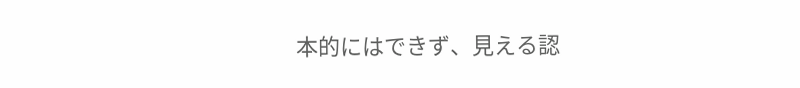本的にはできず、見える認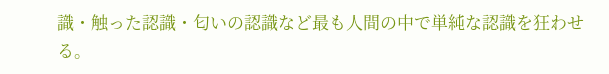識・触った認識・匂いの認識など最も人間の中で単純な認識を狂わせる。